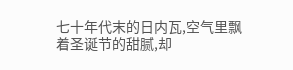七十年代末的日内瓦,空气里飘着圣诞节的甜腻,却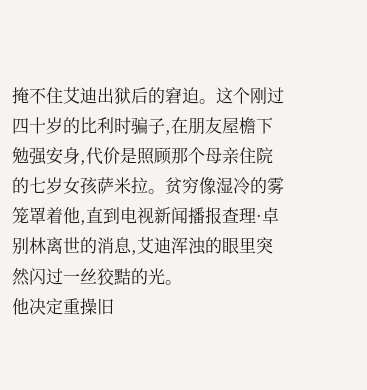掩不住艾迪出狱后的窘迫。这个刚过四十岁的比利时骗子,在朋友屋檐下勉强安身,代价是照顾那个母亲住院的七岁女孩萨米拉。贫穷像湿冷的雾笼罩着他,直到电视新闻播报查理·卓别林离世的消息,艾迪浑浊的眼里突然闪过一丝狡黠的光。
他决定重操旧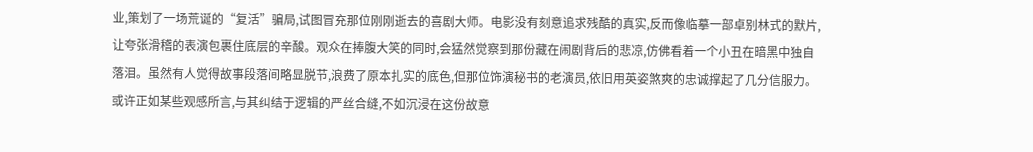业,策划了一场荒诞的“复活”骗局,试图冒充那位刚刚逝去的喜剧大师。电影没有刻意追求残酷的真实,反而像临摹一部卓别林式的默片,让夸张滑稽的表演包裹住底层的辛酸。观众在捧腹大笑的同时,会猛然觉察到那份藏在闹剧背后的悲凉,仿佛看着一个小丑在暗黑中独自落泪。虽然有人觉得故事段落间略显脱节,浪费了原本扎实的底色,但那位饰演秘书的老演员,依旧用英姿煞爽的忠诚撑起了几分信服力。
或许正如某些观感所言,与其纠结于逻辑的严丝合缝,不如沉浸在这份故意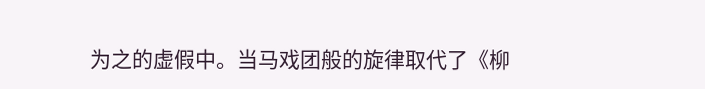为之的虚假中。当马戏团般的旋律取代了《柳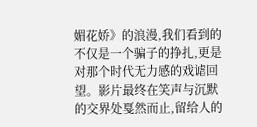媚花娇》的浪漫,我们看到的不仅是一个骗子的挣扎,更是对那个时代无力感的戏谑回望。影片最终在笑声与沉默的交界处戛然而止,留给人的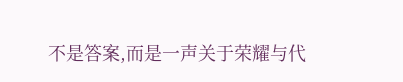不是答案,而是一声关于荣耀与代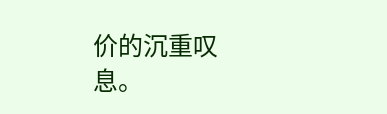价的沉重叹息。